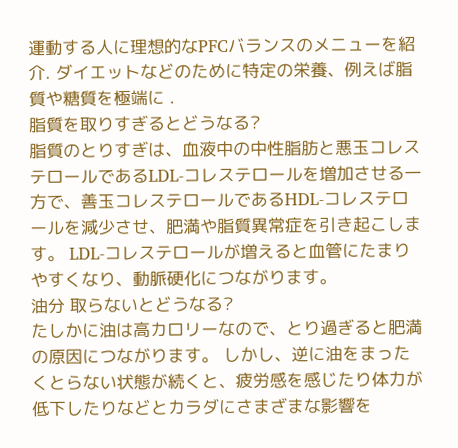運動する人に理想的なPFCバランスのメニューを紹介. ダイエットなどのために特定の栄養、例えば脂質や糖質を極端に .
脂質を取りすぎるとどうなる?
脂質のとりすぎは、血液中の中性脂肪と悪玉コレステロールであるLDL-コレステロールを増加させる一方で、善玉コレステロールであるHDL-コレステロールを減少させ、肥満や脂質異常症を引き起こします。 LDL-コレステロールが増えると血管にたまりやすくなり、動脈硬化につながります。
油分 取らないとどうなる?
たしかに油は高カロリーなので、とり過ぎると肥満の原因につながります。 しかし、逆に油をまったくとらない状態が続くと、疲労感を感じたり体力が低下したりなどとカラダにさまざまな影響を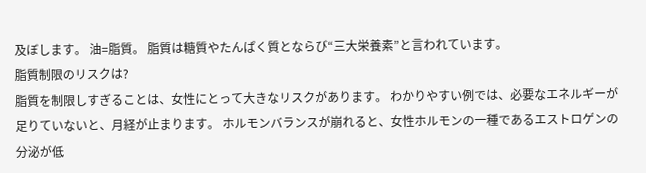及ぼします。 油=脂質。 脂質は糖質やたんぱく質とならび“三大栄養素”と言われています。
脂質制限のリスクは?
脂質を制限しすぎることは、女性にとって大きなリスクがあります。 わかりやすい例では、必要なエネルギーが足りていないと、月経が止まります。 ホルモンバランスが崩れると、女性ホルモンの一種であるエストロゲンの分泌が低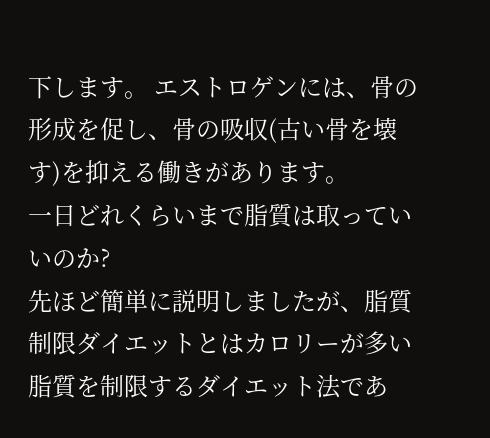下します。 エストロゲンには、骨の形成を促し、骨の吸収(古い骨を壊す)を抑える働きがあります。
一日どれくらいまで脂質は取っていいのか?
先ほど簡単に説明しましたが、脂質制限ダイエットとはカロリーが多い脂質を制限するダイエット法であ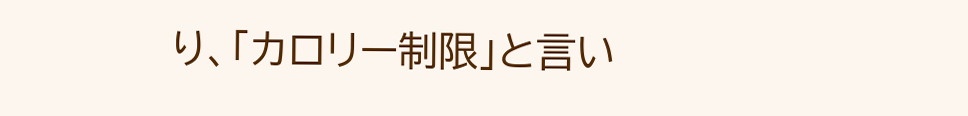り、「カロリー制限」と言い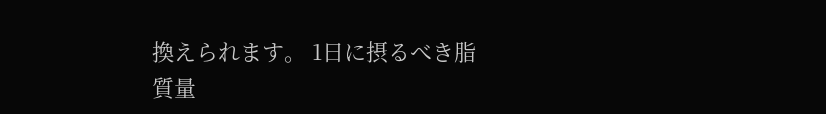換えられます。 1日に摂るべき脂質量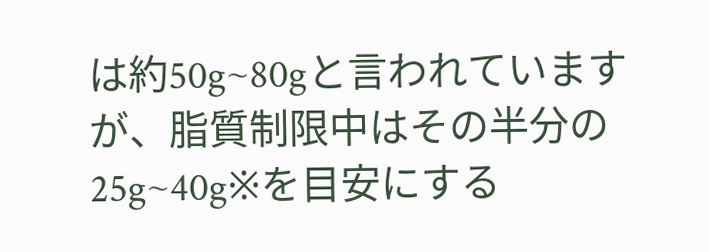は約50g~80gと言われていますが、脂質制限中はその半分の25g~40g※を目安にする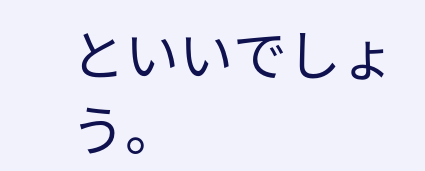といいでしょう。